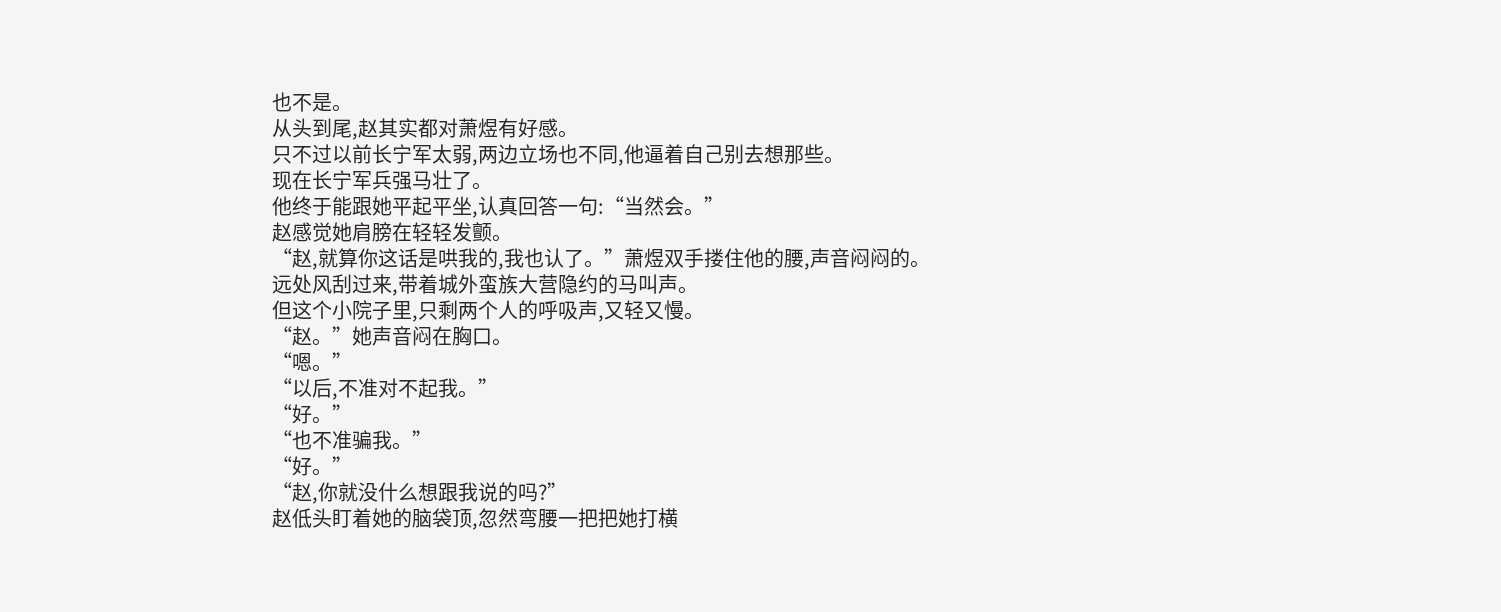也不是。
从头到尾,赵其实都对萧煜有好感。
只不过以前长宁军太弱,两边立场也不同,他逼着自己别去想那些。
现在长宁军兵强马壮了。
他终于能跟她平起平坐,认真回答一句:“当然会。”
赵感觉她肩膀在轻轻发颤。
“赵,就算你这话是哄我的,我也认了。”萧煜双手搂住他的腰,声音闷闷的。
远处风刮过来,带着城外蛮族大营隐约的马叫声。
但这个小院子里,只剩两个人的呼吸声,又轻又慢。
“赵。”她声音闷在胸口。
“嗯。”
“以后,不准对不起我。”
“好。”
“也不准骗我。”
“好。”
“赵,你就没什么想跟我说的吗?”
赵低头盯着她的脑袋顶,忽然弯腰一把把她打横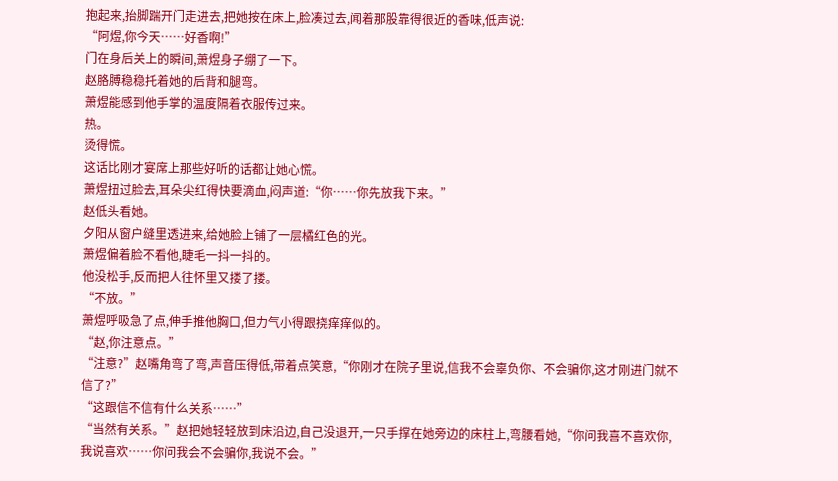抱起来,抬脚踹开门走进去,把她按在床上,脸凑过去,闻着那股靠得很近的香味,低声说:
“阿煜,你今天……好香啊!”
门在身后关上的瞬间,萧煜身子绷了一下。
赵胳膊稳稳托着她的后背和腿弯。
萧煜能感到他手掌的温度隔着衣服传过来。
热。
烫得慌。
这话比刚才宴席上那些好听的话都让她心慌。
萧煜扭过脸去,耳朵尖红得快要滴血,闷声道:“你……你先放我下来。”
赵低头看她。
夕阳从窗户缝里透进来,给她脸上铺了一层橘红色的光。
萧煜偏着脸不看他,睫毛一抖一抖的。
他没松手,反而把人往怀里又搂了搂。
“不放。”
萧煜呼吸急了点,伸手推他胸口,但力气小得跟挠痒痒似的。
“赵,你注意点。”
“注意?”赵嘴角弯了弯,声音压得低,带着点笑意,“你刚才在院子里说,信我不会辜负你、不会骗你,这才刚进门就不信了?”
“这跟信不信有什么关系……”
“当然有关系。”赵把她轻轻放到床沿边,自己没退开,一只手撑在她旁边的床柱上,弯腰看她,“你问我喜不喜欢你,我说喜欢……你问我会不会骗你,我说不会。”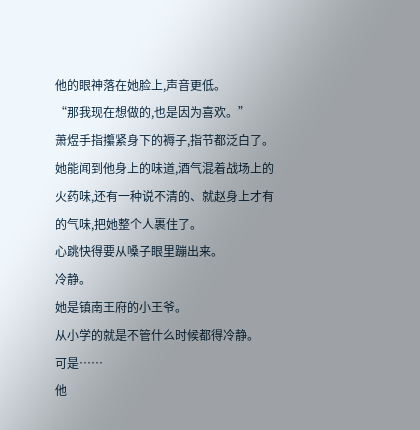他的眼神落在她脸上,声音更低。
“那我现在想做的,也是因为喜欢。”
萧煜手指攥紧身下的褥子,指节都泛白了。
她能闻到他身上的味道,酒气混着战场上的火药味,还有一种说不清的、就赵身上才有的气味,把她整个人裹住了。
心跳快得要从嗓子眼里蹦出来。
冷静。
她是镇南王府的小王爷。
从小学的就是不管什么时候都得冷静。
可是……
他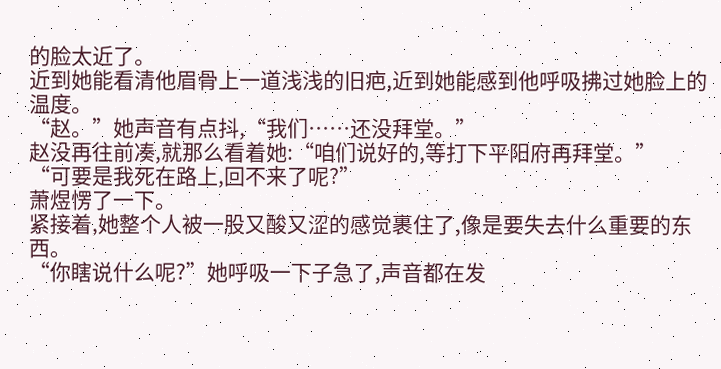的脸太近了。
近到她能看清他眉骨上一道浅浅的旧疤,近到她能感到他呼吸拂过她脸上的温度。
“赵。”她声音有点抖,“我们……还没拜堂。”
赵没再往前凑,就那么看着她:“咱们说好的,等打下平阳府再拜堂。”
“可要是我死在路上,回不来了呢?”
萧煜愣了一下。
紧接着,她整个人被一股又酸又涩的感觉裹住了,像是要失去什么重要的东西。
“你瞎说什么呢?”她呼吸一下子急了,声音都在发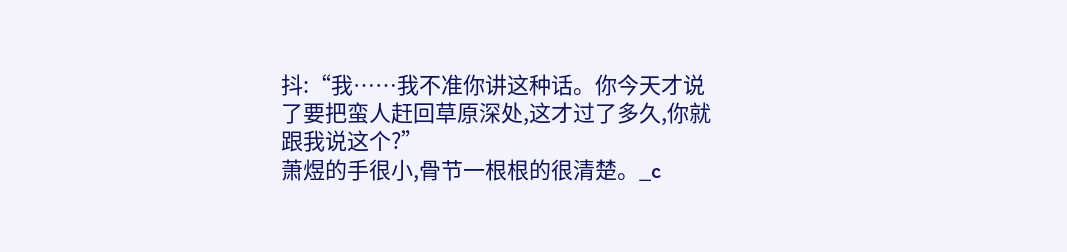抖:“我……我不准你讲这种话。你今天才说了要把蛮人赶回草原深处,这才过了多久,你就跟我说这个?”
萧煜的手很小,骨节一根根的很清楚。_c